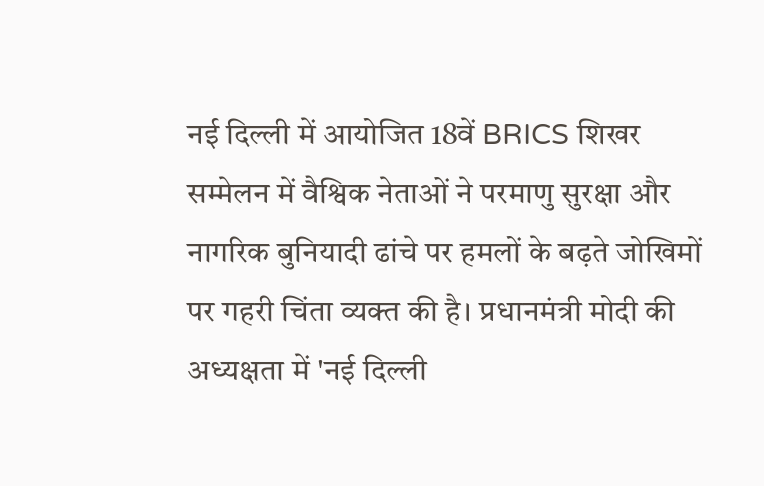नई दिल्ली में आयोजित 18वें BRICS शिखर सम्मेलन में वैश्विक नेताओं ने परमाणु सुरक्षा और नागरिक बुनियादी ढांचे पर हमलों के बढ़ते जोखिमों पर गहरी चिंता व्यक्त की है। प्रधानमंत्री मोदी की अध्यक्षता में 'नई दिल्ली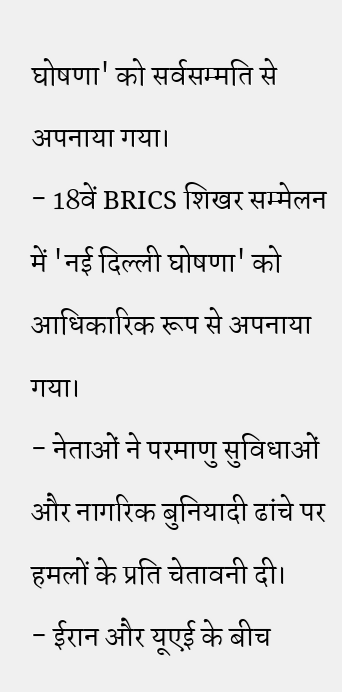घोषणा' को सर्वसम्मति से अपनाया गया।
- 18वें BRICS शिखर सम्मेलन में 'नई दिल्ली घोषणा' को आधिकारिक रूप से अपनाया गया।
- नेताओं ने परमाणु सुविधाओं और नागरिक बुनियादी ढांचे पर हमलों के प्रति चेतावनी दी।
- ईरान और यूएई के बीच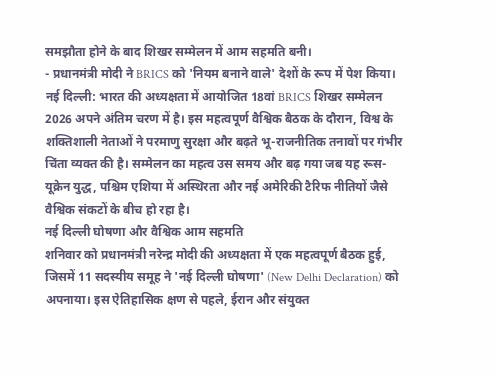समझौता होने के बाद शिखर सम्मेलन में आम सहमति बनी।
- प्रधानमंत्री मोदी ने BRICS को 'नियम बनाने वाले' देशों के रूप में पेश किया।
नई दिल्ली: भारत की अध्यक्षता में आयोजित 18वां BRICS शिखर सम्मेलन 2026 अपने अंतिम चरण में है। इस महत्वपूर्ण वैश्विक बैठक के दौरान, विश्व के शक्तिशाली नेताओं ने परमाणु सुरक्षा और बढ़ते भू-राजनीतिक तनावों पर गंभीर चिंता व्यक्त की है। सम्मेलन का महत्व उस समय और बढ़ गया जब यह रूस-यूक्रेन युद्ध, पश्चिम एशिया में अस्थिरता और नई अमेरिकी टैरिफ नीतियों जैसे वैश्विक संकटों के बीच हो रहा है।
नई दिल्ली घोषणा और वैश्विक आम सहमति
शनिवार को प्रधानमंत्री नरेन्द्र मोदी की अध्यक्षता में एक महत्वपूर्ण बैठक हुई, जिसमें 11 सदस्यीय समूह ने 'नई दिल्ली घोषणा' (New Delhi Declaration) को अपनाया। इस ऐतिहासिक क्षण से पहले, ईरान और संयुक्त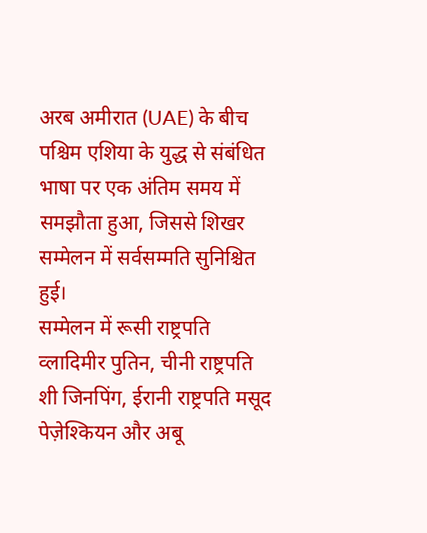अरब अमीरात (UAE) के बीच पश्चिम एशिया के युद्ध से संबंधित भाषा पर एक अंतिम समय में समझौता हुआ, जिससे शिखर सम्मेलन में सर्वसम्मति सुनिश्चित हुई।
सम्मेलन में रूसी राष्ट्रपति व्लादिमीर पुतिन, चीनी राष्ट्रपति शी जिनपिंग, ईरानी राष्ट्रपति मसूद पेज़ेश्कियन और अबू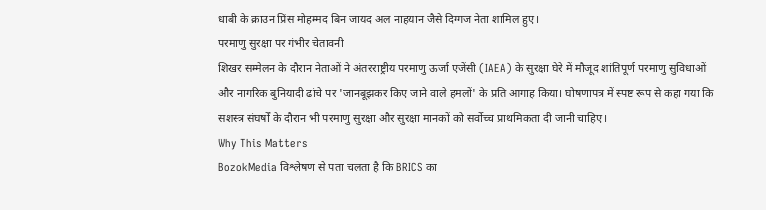धाबी के क्राउन प्रिंस मोहम्मद बिन जायद अल नाहयान जैसे दिग्गज नेता शामिल हुए।
परमाणु सुरक्षा पर गंभीर चेतावनी
शिखर सम्मेलन के दौरान नेताओं ने अंतरराष्ट्रीय परमाणु ऊर्जा एजेंसी (IAEA) के सुरक्षा घेरे में मौजूद शांतिपूर्ण परमाणु सुविधाओं और नागरिक बुनियादी ढांचे पर 'जानबूझकर किए जाने वाले हमलों' के प्रति आगाह किया। घोषणापत्र में स्पष्ट रूप से कहा गया कि सशस्त्र संघर्षों के दौरान भी परमाणु सुरक्षा और सुरक्षा मानकों को सर्वोच्च प्राथमिकता दी जानी चाहिए।
Why This Matters
BozokMedia विश्लेषण से पता चलता है कि BRICS का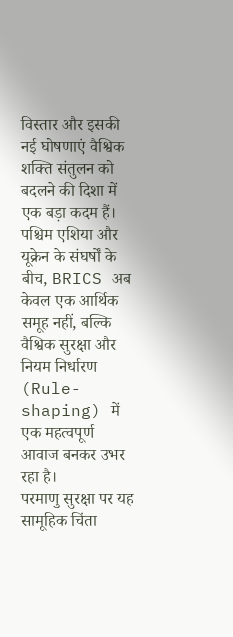विस्तार और इसकी नई घोषणाएं वैश्विक शक्ति संतुलन को बदलने की दिशा में एक बड़ा कदम हैं। पश्चिम एशिया और यूक्रेन के संघर्षों के बीच, BRICS अब केवल एक आर्थिक समूह नहीं, बल्कि वैश्विक सुरक्षा और नियम निर्धारण (Rule-shaping) में एक महत्वपूर्ण आवाज बनकर उभर रहा है।
परमाणु सुरक्षा पर यह सामूहिक चिंता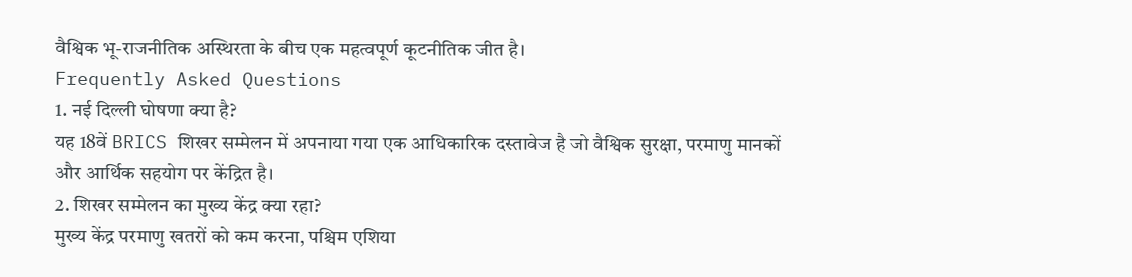वैश्विक भू-राजनीतिक अस्थिरता के बीच एक महत्वपूर्ण कूटनीतिक जीत है।
Frequently Asked Questions
1. नई दिल्ली घोषणा क्या है?
यह 18वें BRICS शिखर सम्मेलन में अपनाया गया एक आधिकारिक दस्तावेज है जो वैश्विक सुरक्षा, परमाणु मानकों और आर्थिक सहयोग पर केंद्रित है।
2. शिखर सम्मेलन का मुख्य केंद्र क्या रहा?
मुख्य केंद्र परमाणु खतरों को कम करना, पश्चिम एशिया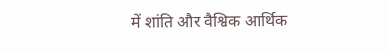में शांति और वैश्विक आर्थिक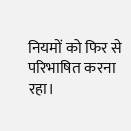नियमों को फिर से परिभाषित करना रहा।